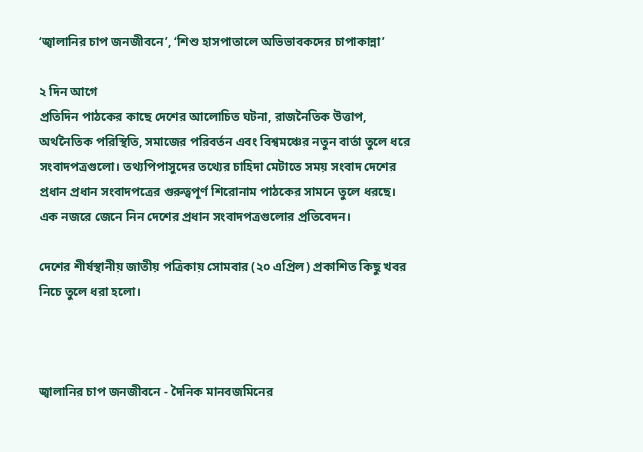‘জ্বালানির চাপ জনজীবনে’, ‘শিশু হাসপাতালে অভিভাবকদের চাপাকান্না’

২ দিন আগে
প্রতিদিন পাঠকের কাছে দেশের আলোচিত ঘটনা, রাজনৈতিক উত্তাপ, অর্থনৈতিক পরিস্থিতি, সমাজের পরিবর্তন এবং বিশ্বমঞ্চের নতুন বার্তা তুলে ধরে সংবাদপত্রগুলো। তথ্যপিপাসুদের তথ্যের চাহিদা মেটাতে সময় সংবাদ দেশের প্রধান প্রধান সংবাদপত্রের গুরুত্বপূর্ণ শিরোনাম পাঠকের সামনে তুলে ধরছে। এক নজরে জেনে নিন দেশের প্রধান সংবাদপত্রগুলোর প্রতিবেদন।

দেশের শীর্ষস্থানীয় জাতীয় পত্রিকায় সোমবার (২০ এপ্রিল) প্রকাশিত কিছু খবর নিচে তুলে ধরা হলো।



জ্বালানির চাপ জনজীবনে - দৈনিক মানবজমিনের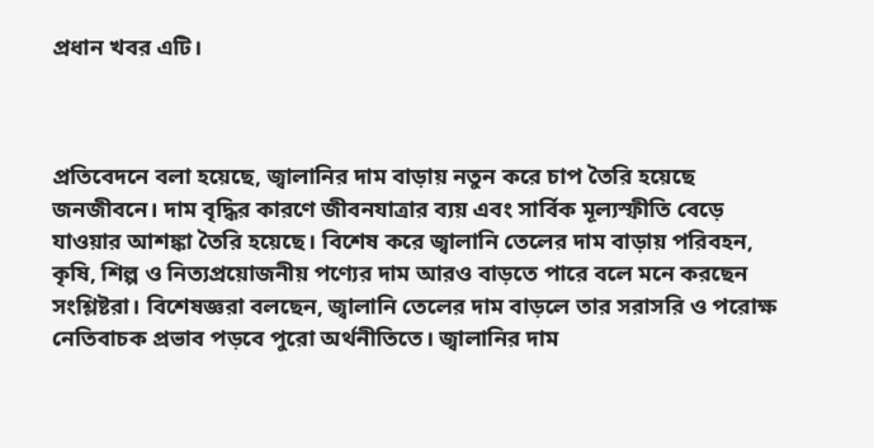প্রধান খবর এটি।



প্রতিবেদনে বলা হয়েছে, জ্বালানির দাম বাড়ায় নতুন করে চাপ তৈরি হয়েছে জনজীবনে। দাম বৃদ্ধির কারণে জীবনযাত্রার ব্যয় এবং সার্বিক মূল্যস্ফীতি বেড়ে যাওয়ার আশঙ্কা তৈরি হয়েছে। বিশেষ করে জ্বালানি তেলের দাম বাড়ায় পরিবহন, কৃষি, শিল্প ও নিত্যপ্রয়োজনীয় পণ্যের দাম আরও বাড়তে পারে বলে মনে করছেন সংশ্লিষ্টরা। বিশেষজ্ঞরা বলছেন, জ্বালানি তেলের দাম বাড়লে তার সরাসরি ও পরোক্ষ নেতিবাচক প্রভাব পড়বে পুরো অর্থনীতিতে। জ্বালানির দাম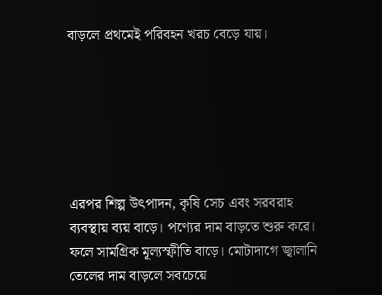বাড়লে প্রথমেই পরিবহন খরচ বেড়ে যায়।






এরপর শিল্প উৎপাদন, কৃষি সেচ এবং সরবরাহ ব্যবস্থায় ব্যয় বাড়ে। পণ্যের দাম বাড়তে শুরু করে। ফলে সামগ্রিক মূল্যস্ফীতি বাড়ে। মোটাদাগে জ্বালানি তেলের দাম বাড়লে সবচেয়ে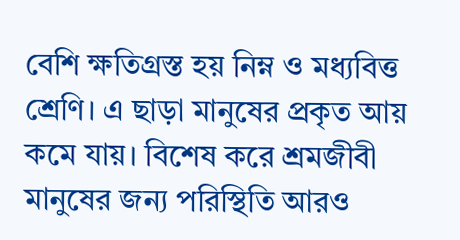বেশি ক্ষতিগ্রস্ত হয় নিম্ন ও মধ্যবিত্ত শ্রেণি। এ ছাড়া মানুষের প্রকৃত আয় কমে যায়। বিশেষ করে শ্রমজীবী মানুষের জন্য পরিস্থিতি আরও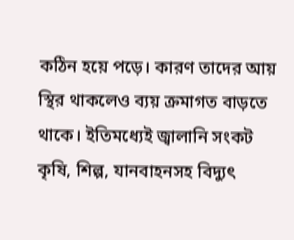কঠিন হয়ে পড়ে। কারণ তাদের আয় স্থির থাকলেও ব্যয় ক্রমাগত বাড়তে থাকে। ইতিমধ্যেই জ্বালানি সংকট কৃষি, শিল্প, যানবাহনসহ বিদ্যুৎ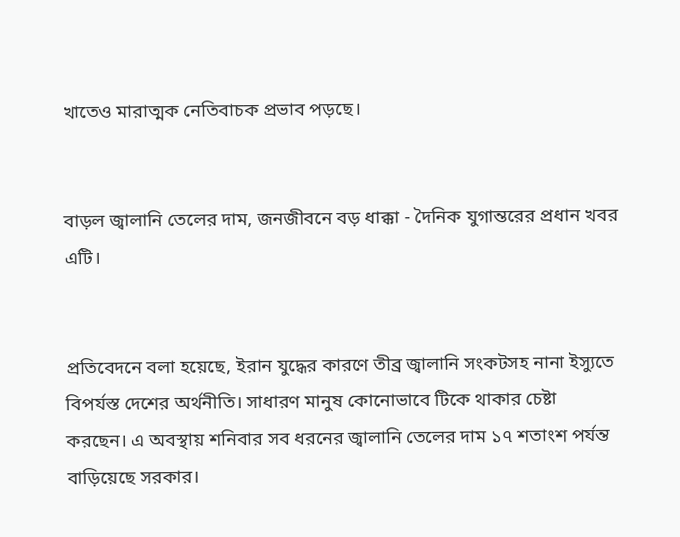খাতেও মারাত্মক নেতিবাচক প্রভাব পড়ছে।


বাড়ল জ্বালানি তেলের দাম, জনজীবনে বড় ধাক্কা - দৈনিক যুগান্তরের প্রধান খবর এটি।


প্রতিবেদনে বলা হয়েছে, ইরান যুদ্ধের কারণে তীব্র জ্বালানি সংকটসহ নানা ইস্যুতে বিপর্যস্ত দেশের অর্থনীতি। সাধারণ মানুষ কোনোভাবে টিকে থাকার চেষ্টা করছেন। এ অবস্থায় শনিবার সব ধরনের জ্বালানি তেলের দাম ১৭ শতাংশ পর্যন্ত বাড়িয়েছে সরকার।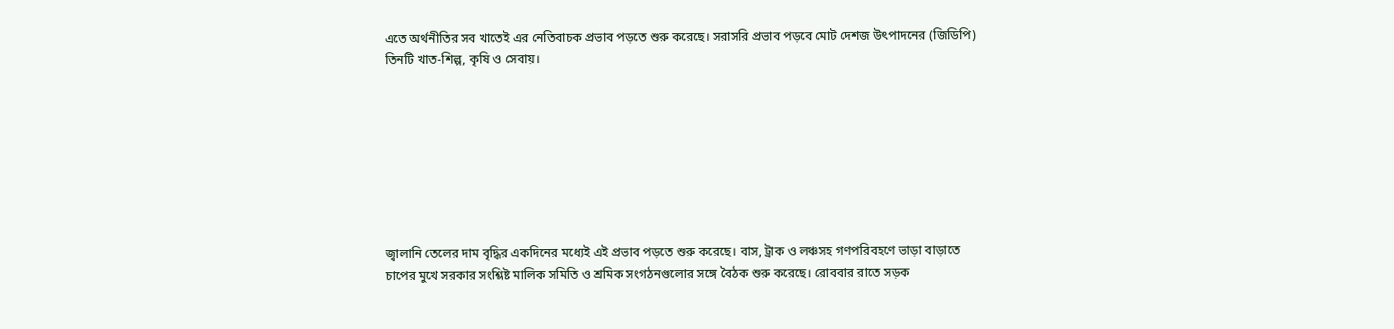এতে অর্থনীতির সব খাতেই এর নেতিবাচক প্রভাব পড়তে শুরু করেছে। সরাসরি প্রভাব পড়বে মোট দেশজ উৎপাদনের (জিডিপি) তিনটি খাত-শিল্প, কৃষি ও সেবায়।








জ্বালানি তেলের দাম বৃদ্ধির একদিনের মধ্যেই এই প্রভাব পড়তে শুরু করেছে। বাস, ট্রাক ও লঞ্চসহ গণপরিবহণে ভাড়া বাড়াতে চাপের মুখে সরকার সংশ্লিষ্ট মালিক সমিতি ও শ্রমিক সংগঠনগুলোর সঙ্গে বৈঠক শুরু করেছে। রোববার রাতে সড়ক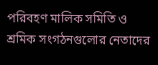পরিবহণ মালিক সমিতি ও শ্রমিক সংগঠনগুলোর নেতাদের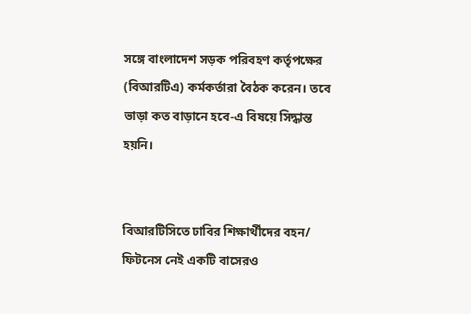সঙ্গে বাংলাদেশ সড়ক পরিবহণ কর্তৃপক্ষের (বিআরটিএ) কর্মকর্তারা বৈঠক করেন। তবে ভাড়া কত বাড়ানে হবে-এ বিষয়ে সিদ্ধান্ত হয়নি।


বিআরটিসিতে ঢাবির শিক্ষার্থীদের বহন/ ফিটনেস নেই একটি বাসেরও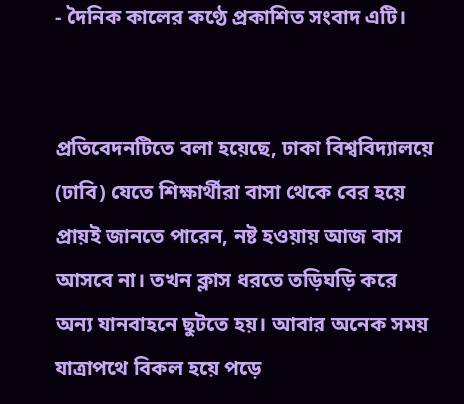- দৈনিক কালের কণ্ঠে প্রকাশিত সংবাদ এটি।


প্রতিবেদনটিতে বলা হয়েছে, ঢাকা বিশ্ববিদ্যালয়ে (ঢাবি) যেতে শিক্ষার্থীরা বাসা থেকে বের হয়ে প্রায়ই জানতে পারেন, নষ্ট হওয়ায় আজ বাস আসবে না। তখন ক্লাস ধরতে তড়িঘড়ি করে অন্য যানবাহনে ছুটতে হয়। আবার অনেক সময় যাত্রাপথে বিকল হয়ে পড়ে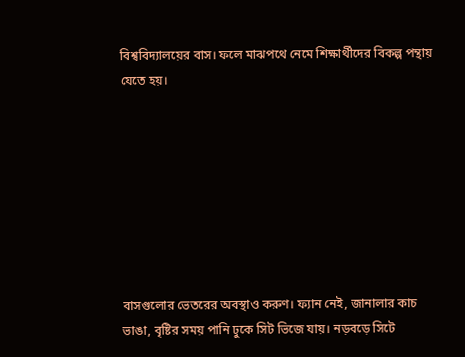বিশ্ববিদ্যালয়ের বাস। ফলে মাঝপথে নেমে শিক্ষার্থীদের বিকল্প পন্থায় যেতে হয়।








বাসগুলোর ভেতরের অবস্থাও করুণ। ফ্যান নেই, জানালার কাচ ভাঙা, বৃষ্টির সময় পানি ঢুকে সিট ভিজে যায়। নড়বড়ে সিটে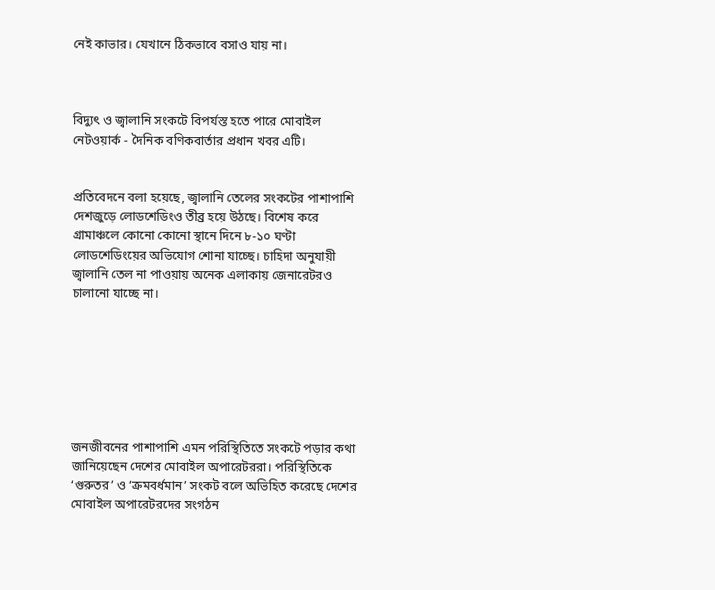নেই কাভার। যেখানে ঠিকভাবে বসাও যায় না।



বিদ্যুৎ ও জ্বালানি সংকটে বিপর্যস্ত হতে পারে মোবাইল নেটওয়ার্ক - দৈনিক বণিকবার্তার প্রধান খবর এটি।


প্রতিবেদনে বলা হয়েছে, জ্বালানি তেলের সংকটের পাশাপাশি দেশজুড়ে লোডশেডিংও তীব্র হয়ে উঠছে। বিশেষ করে গ্রামাঞ্চলে কোনো কোনো স্থানে দিনে ৮-১০ ঘণ্টা লোডশেডিংয়ের অভিযোগ শোনা যাচ্ছে। চাহিদা অনুযায়ী জ্বালানি তেল না পাওয়ায় অনেক এলাকায় জেনারেটরও চালানো যাচ্ছে না।







জনজীবনের পাশাপাশি এমন পরিস্থিতিতে সংকটে পড়ার কথা জানিয়েছেন দেশের মোবাইল অপারেটররা। পরিস্থিতিকে ‘গুরুতর’ ও ‘ক্রমবর্ধমান’ সংকট বলে অভিহিত করেছে দেশের মোবাইল অপারেটরদের সংগঠন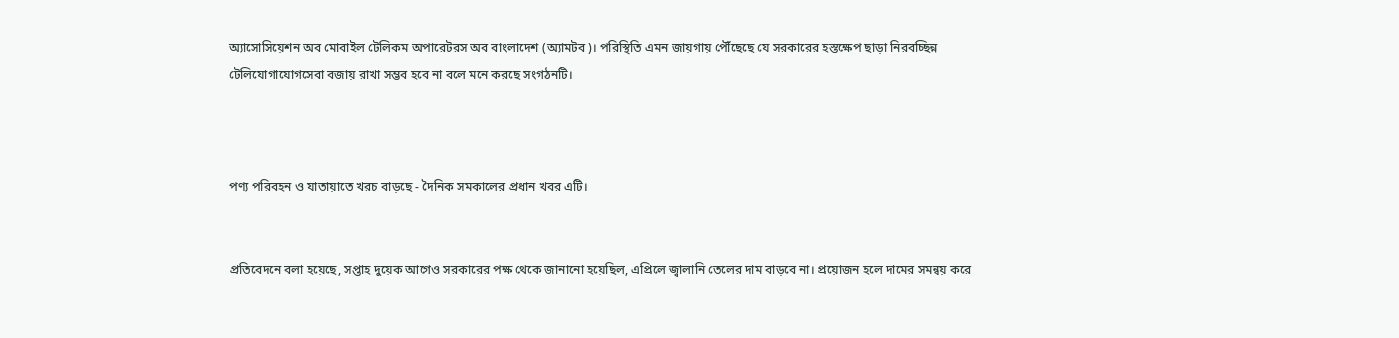অ্যাসোসিয়েশন অব মোবাইল টেলিকম অপারেটরস অব বাংলাদেশ (অ্যামটব)। পরিস্থিতি এমন জায়গায় পৌঁছেছে যে সরকারের হস্তক্ষেপ ছাড়া নিরবচ্ছিন্ন টেলিযোগাযোগসেবা বজায় রাখা সম্ভব হবে না বলে মনে করছে সংগঠনটি।



পণ্য পরিবহন ও যাতায়াতে খরচ বাড়ছে - দৈনিক সমকালের প্রধান খবর এটি।


প্রতিবেদনে বলা হয়েছে, সপ্তাহ দুয়েক আগেও সরকারের পক্ষ থেকে জানানো হয়েছিল, এপ্রিলে জ্বালানি তেলের দাম বাড়বে না। প্রয়োজন হলে দামের সমন্বয় করে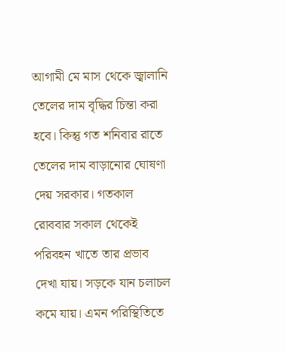আগামী মে মাস থেকে জ্বালানি তেলের দাম বৃদ্ধির চিন্তা করা হবে। কিন্তু গত শনিবার রাতে তেলের দাম বাড়ানোর ঘোষণা দেয় সরকার। গতকাল রোববার সকাল থেকেই পরিবহন খাতে তার প্রভাব দেখা যায়। সড়কে যান চলাচল কমে যায়। এমন পরিস্থিতিতে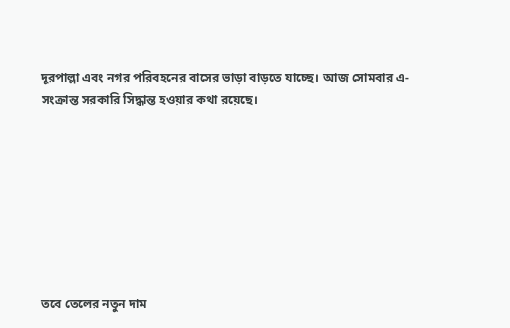দূরপাল্লা এবং নগর পরিবহনের বাসের ভাড়া বাড়তে যাচ্ছে। আজ সোমবার এ-সংক্রান্ত সরকারি সিদ্ধান্ত হওয়ার কথা রয়েছে।








তবে তেলের নতুন দাম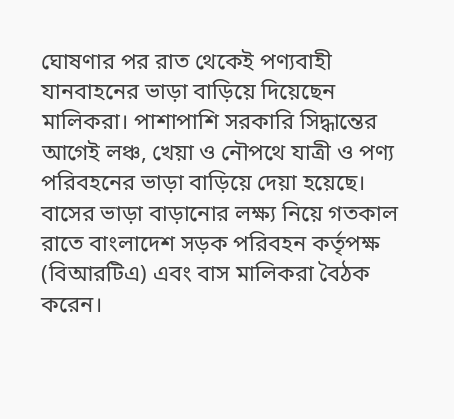ঘোষণার পর রাত থেকেই পণ্যবাহী যানবাহনের ভাড়া বাড়িয়ে দিয়েছেন মালিকরা। পাশাপাশি সরকারি সিদ্ধান্তের আগেই লঞ্চ, খেয়া ও নৌপথে যাত্রী ও পণ্য পরিবহনের ভাড়া বাড়িয়ে দেয়া হয়েছে। বাসের ভাড়া বাড়ানোর লক্ষ্য নিয়ে গতকাল রাতে বাংলাদেশ সড়ক পরিবহন কর্তৃপক্ষ (বিআরটিএ) এবং বাস মালিকরা বৈঠক করেন।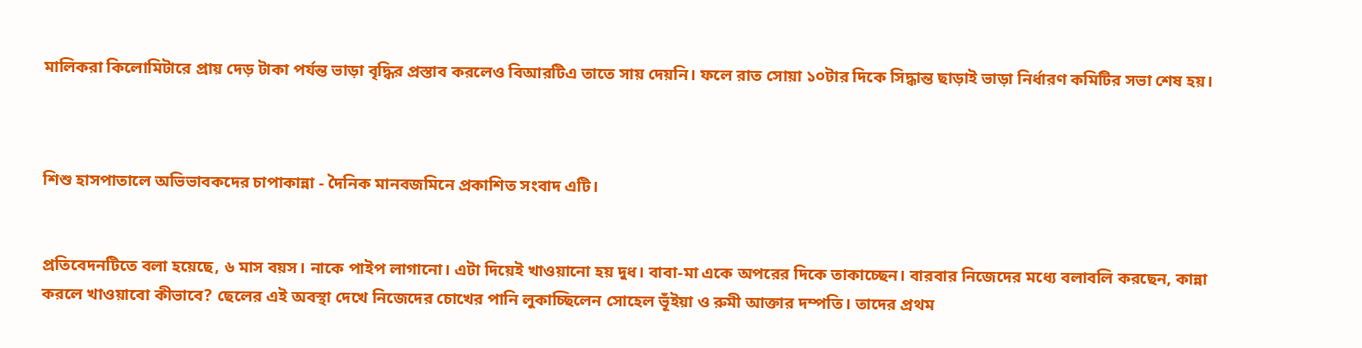মালিকরা কিলোমিটারে প্রায় দেড় টাকা পর্যন্ত ভাড়া বৃদ্ধির প্রস্তাব করলেও বিআরটিএ তাতে সায় দেয়নি। ফলে রাত সোয়া ১০টার দিকে সিদ্ধান্ত ছাড়াই ভাড়া নির্ধারণ কমিটির সভা শেষ হয়।



শিশু হাসপাতালে অভিভাবকদের চাপাকান্না - দৈনিক মানবজমিনে প্রকাশিত সংবাদ এটি।


প্রতিবেদনটিতে বলা হয়েছে, ৬ মাস বয়স। নাকে পাইপ লাগানো। এটা দিয়েই খাওয়ানো হয় দুধ। বাবা-মা একে অপরের দিকে তাকাচ্ছেন। বারবার নিজেদের মধ্যে বলাবলি করছেন, কান্না করলে খাওয়াবো কীভাবে? ছেলের এই অবস্থা দেখে নিজেদের চোখের পানি লুকাচ্ছিলেন সোহেল ভূঁইয়া ও রুমী আক্তার দম্পতি। তাদের প্রথম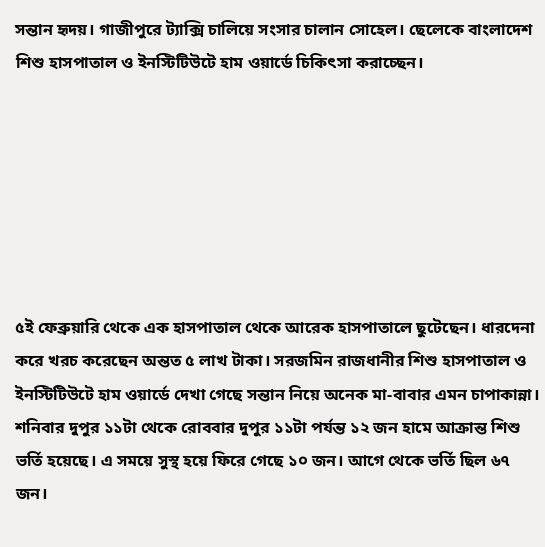সন্তান হৃদয়। গাজীপুরে ট্যাক্সি চালিয়ে সংসার চালান সোহেল। ছেলেকে বাংলাদেশ শিশু হাসপাতাল ও ইনস্টিটিউটে হাম ওয়ার্ডে চিকিৎসা করাচ্ছেন।







৫ই ফেব্রুয়ারি থেকে এক হাসপাতাল থেকে আরেক হাসপাতালে ছুটেছেন। ধারদেনা করে খরচ করেছেন অন্তত ৫ লাখ টাকা। সরজমিন রাজধানীর শিশু হাসপাতাল ও ইনস্টিটিউটে হাম ওয়ার্ডে দেখা গেছে সন্তান নিয়ে অনেক মা-বাবার এমন চাপাকান্না। শনিবার দুপুর ১১টা থেকে রোববার দুপুর ১১টা পর্যন্ত ১২ জন হামে আক্রান্ত শিশু ভর্তি হয়েছে। এ সময়ে সুস্থ হয়ে ফিরে গেছে ১০ জন। আগে থেকে ভর্তি ছিল ৬৭ জন।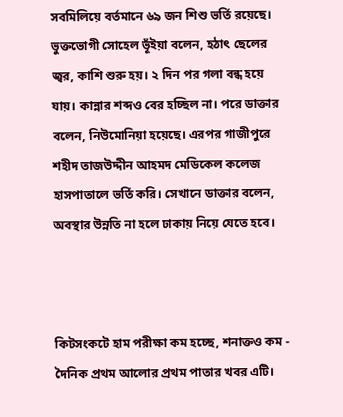সবমিলিয়ে বর্তমানে ৬৯ জন শিশু ভর্তি রয়েছে। ভুক্তভোগী সোহেল ভূঁইয়া বলেন, হঠাৎ ছেলের জ্বর, কাশি শুরু হয়। ২ দিন পর গলা বন্ধ হয়ে যায়। কান্নার শব্দও বের হচ্ছিল না। পরে ডাক্তার বলেন, নিউমোনিয়া হয়েছে। এরপর গাজীপুরে শহীদ তাজউদ্দীন আহমদ মেডিকেল কলেজ হাসপাতালে ভর্তি করি। সেখানে ডাক্তার বলেন, অবস্থার উন্নতি না হলে ঢাকায় নিয়ে যেতে হবে।



কিটসংকটে হাম পরীক্ষা কম হচ্ছে, শনাক্তও কম - দৈনিক প্রথম আলোর প্রথম পাতার খবর এটি।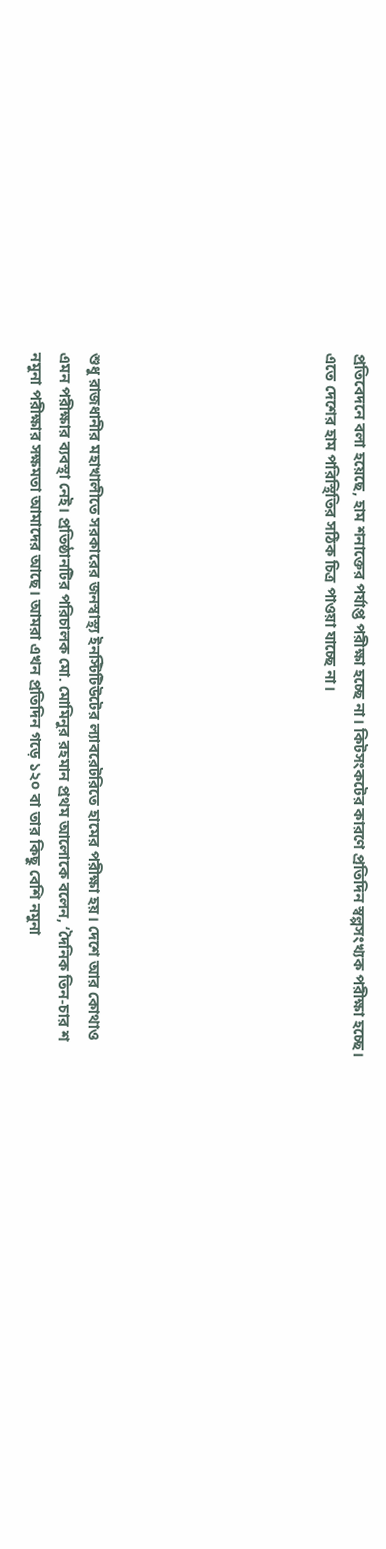প্রতিবেদনে বলা হয়েছে, হাম শনাক্তের পর্যাপ্ত পরীক্ষা হচ্ছে না। কিটসংকটের কারণে প্রতিদিন স্বল্পসংখ্যক পরীক্ষা হচ্ছে। এতে দেশের হাম পরিস্থিতির সঠিক চিত্র পাওয়া যাচ্ছে না।







শুধু রাজধানীর মহাখালীতে সরকারের জনস্বাস্থ্য ইনস্টিটিউটের ল্যাবরেটরিতে হামের পরীক্ষা হয়। দেশে আর কোথাও এমন পরীক্ষার ব্যবস্থা নেই। প্রতিষ্ঠানটির পরিচালক মো. মোমিনুর রহমান প্রথম আলোকে বলেন, ‘দৈনিক তিন-চার শ নমুনা পরীক্ষার সক্ষমতা আমাদের আছে। আমরা এখন প্রতিদিন গড়ে ১২০ বা তার কিছু বেশি নমুনা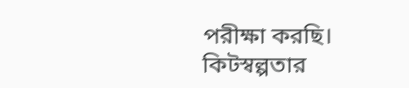পরীক্ষা করছি। কিটস্বল্পতার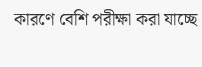কারণে বেশি পরীক্ষা করা যাচ্ছে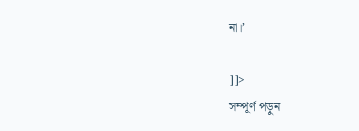না।’

]]>
সম্পূর্ণ পড়ুন